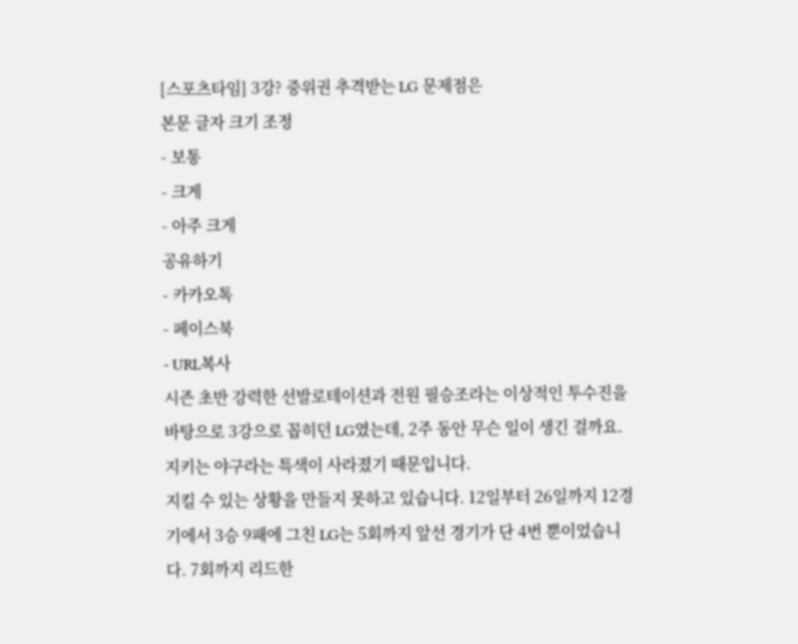[스포츠타임] 3강? 중위권 추격받는 LG 문제점은
본문 글자 크기 조정
- 보통
- 크게
- 아주 크게
공유하기
- 카카오톡
- 페이스북
- URL복사
시즌 초반 강력한 선발로테이션과 전원 필승조라는 이상적인 투수진을 바탕으로 3강으로 꼽히던 LG였는데, 2주 동안 무슨 일이 생긴 걸까요. 지키는 야구라는 특색이 사라졌기 때문입니다.
지킬 수 있는 상황을 만들지 못하고 있습니다. 12일부터 26일까지 12경기에서 3승 9패에 그친 LG는 5회까지 앞선 경기가 단 4번 뿐이었습니다. 7회까지 리드한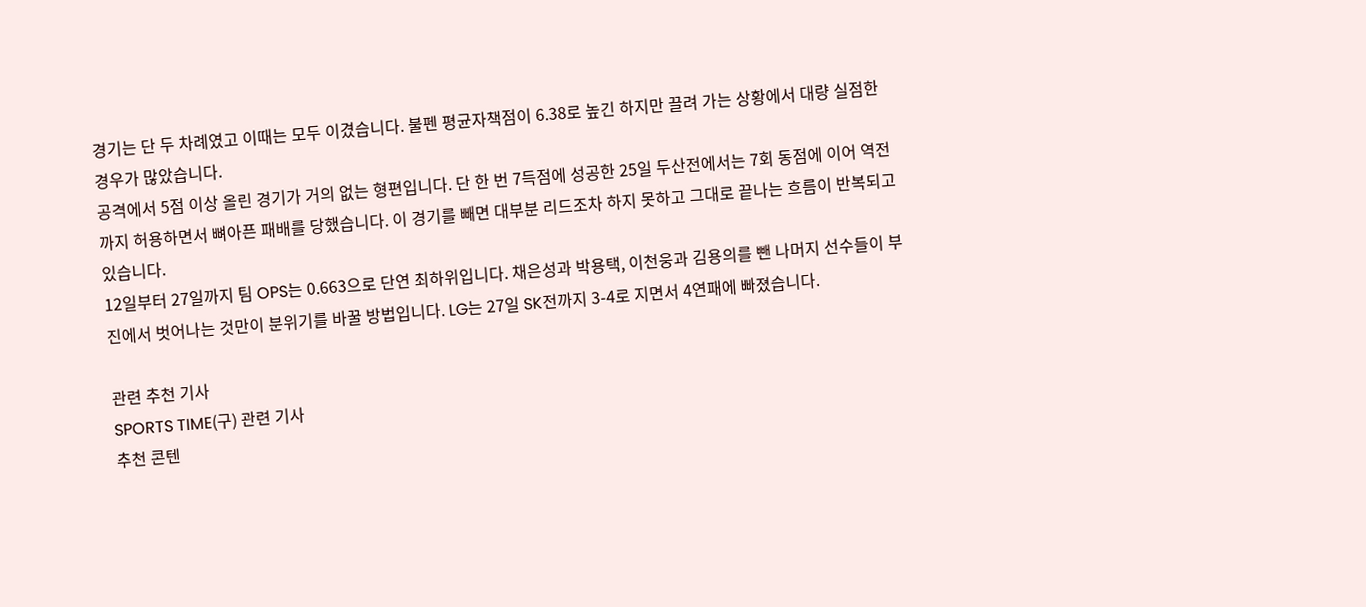경기는 단 두 차례였고 이때는 모두 이겼습니다. 불펜 평균자책점이 6.38로 높긴 하지만 끌려 가는 상황에서 대량 실점한 경우가 많았습니다.
공격에서 5점 이상 올린 경기가 거의 없는 형편입니다. 단 한 번 7득점에 성공한 25일 두산전에서는 7회 동점에 이어 역전까지 허용하면서 뼈아픈 패배를 당했습니다. 이 경기를 빼면 대부분 리드조차 하지 못하고 그대로 끝나는 흐름이 반복되고 있습니다.
12일부터 27일까지 팀 OPS는 0.663으로 단연 최하위입니다. 채은성과 박용택, 이천웅과 김용의를 뺀 나머지 선수들이 부진에서 벗어나는 것만이 분위기를 바꿀 방법입니다. LG는 27일 SK전까지 3-4로 지면서 4연패에 빠졌습니다.

관련 추천 기사
SPORTS TIME(구) 관련 기사
추천 콘텐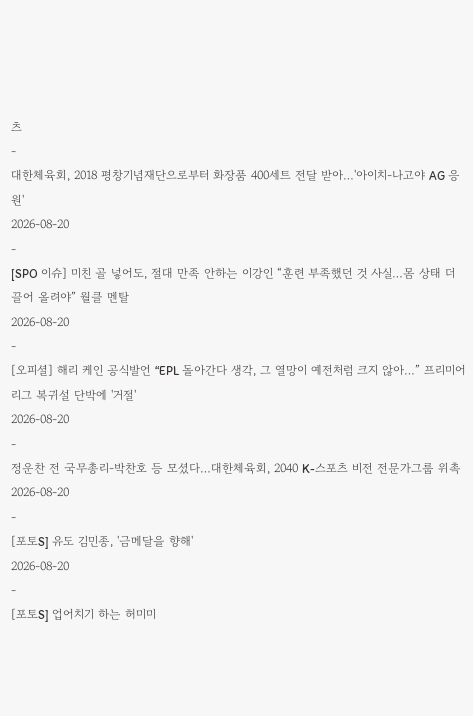츠
-
대한체육회, 2018 평창기념재단으로부터 화장품 400세트 전달 받아…'아이치-나고야 AG 응원'
2026-08-20
-
[SPO 이슈] 미친 골 넣어도, 절대 만족 안하는 이강인 “훈련 부족했던 것 사실…몸 상태 더 끌어 올려야” 월클 멘탈
2026-08-20
-
[오피셜] 해리 케인 공식발언 “EPL 돌아간다 생각, 그 열망이 예전처럼 크지 않아…” 프리미어리그 복귀설 단박에 '거절'
2026-08-20
-
정운찬 전 국무총리-박찬호 등 모셨다…대한체육회, 2040 K-스포츠 비전 전문가그룹 위촉
2026-08-20
-
[포토S] 유도 김민종, '금메달을 향해'
2026-08-20
-
[포토S] 업어치기 하는 허미미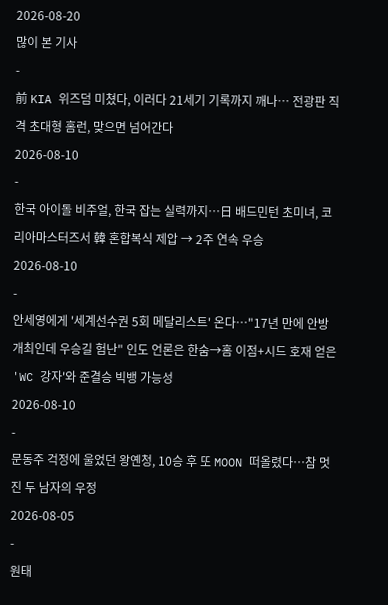2026-08-20
많이 본 기사
-
前 KIA 위즈덤 미쳤다, 이러다 21세기 기록까지 깨나… 전광판 직격 초대형 홈런, 맞으면 넘어간다
2026-08-10
-
한국 아이돌 비주얼, 한국 잡는 실력까지…日 배드민턴 초미녀, 코리아마스터즈서 韓 혼합복식 제압 → 2주 연속 우승
2026-08-10
-
안세영에게 '세계선수권 5회 메달리스트' 온다…"17년 만에 안방 개최인데 우승길 험난" 인도 언론은 한숨→홈 이점+시드 호재 얻은 'WC 강자'와 준결승 빅뱅 가능성
2026-08-10
-
문동주 걱정에 울었던 왕옌청, 10승 후 또 MOON 떠올렸다…참 멋진 두 남자의 우정
2026-08-05
-
원태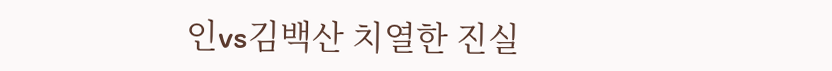인vs김백산 치열한 진실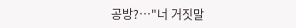공방?…"너 거짓말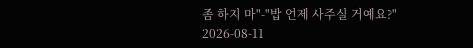좀 하지 마"-"밥 언제 사주실 거예요?"
2026-08-11